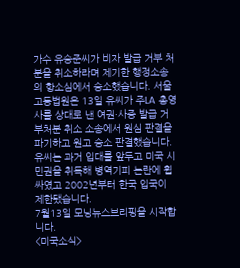가수 유승준씨가 비자 발급 거부 처분을 취소하라며 제기한 행정소송의 항소심에서 승소했습니다. 서울고등법원은 13일 유씨가 주LA 총영사를 상대로 낸 여권·사증 발급 거부처분 취소 소송에서 원심 판결을 파기하고 원고 승소 판결했습니다. 유씨는 과거 입대를 앞두고 미국 시민권을 취득해 병역기피 논란에 휩싸였고 2002년부터 한국 입국이 제한됐습니다.
7월13일 모닝뉴스브리핑을 시작합니다.
<미국소식>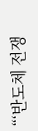“‘반도체 전쟁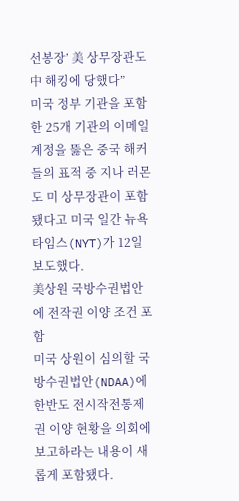선봉장’ 美 상무장관도 中 해킹에 당했다”
미국 정부 기관을 포함한 25개 기관의 이메일 계정을 뚫은 중국 해커들의 표적 중 지나 러몬도 미 상무장관이 포함됐다고 미국 일간 뉴욕타임스(NYT)가 12일 보도했다.
美상원 국방수권법안에 전작권 이양 조건 포함
미국 상원이 심의할 국방수권법안(NDAA)에 한반도 전시작전통제권 이양 현황을 의회에 보고하라는 내용이 새롭게 포함됐다.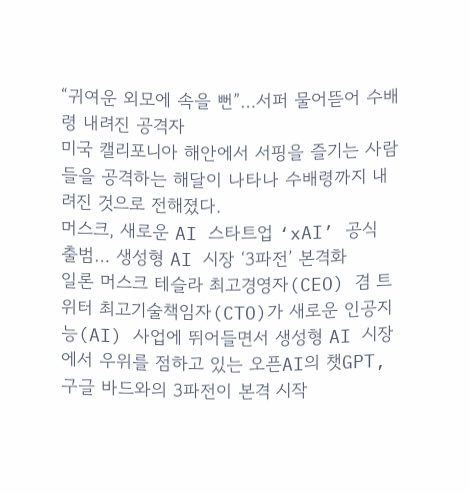“귀여운 외모에 속을 뻔”…서퍼 물어뜯어 수배령 내려진 공격자
미국 캘리포니아 해안에서 서핑을 즐기는 사람들을 공격하는 해달이 나타나 수배령까지 내려진 것으로 전해졌다.
머스크, 새로운 AI 스타트업 ‘xAI’ 공식 출범… 생성형 AI 시장 ‘3파전’ 본격화
일론 머스크 테슬라 최고경영자(CEO) 겸 트위터 최고기술책임자(CTO)가 새로운 인공지능(AI) 사업에 뛰어들면서 생성형 AI 시장에서 우위를 점하고 있는 오픈AI의 챗GPT, 구글 바드와의 3파전이 본격 시작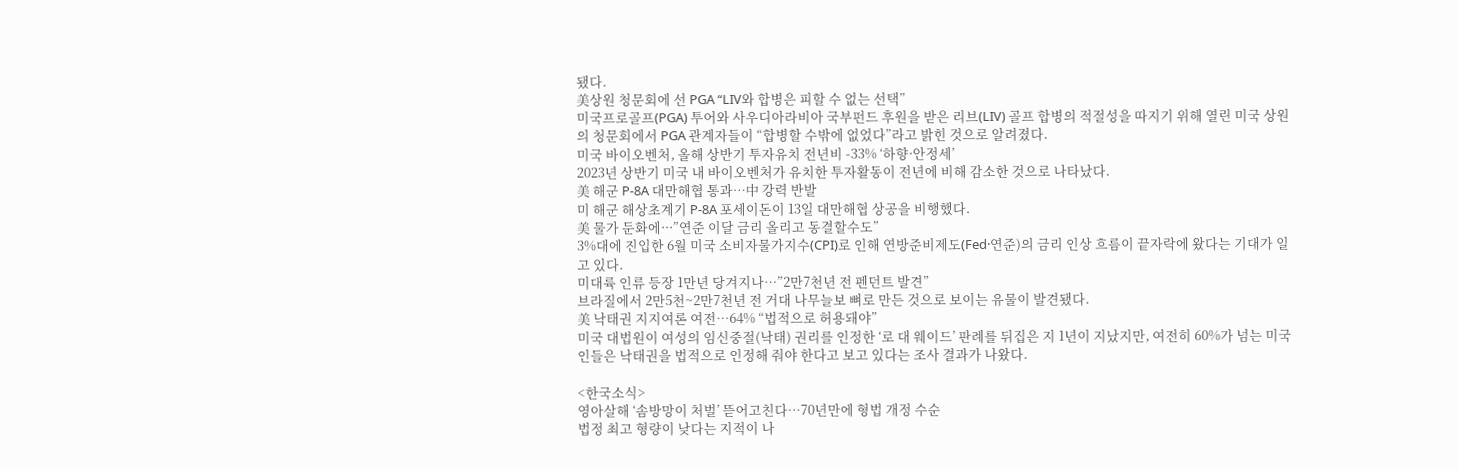됐다.
美상원 청문회에 선 PGA “LIV와 합병은 피할 수 없는 선택”
미국프로골프(PGA) 투어와 사우디아라비아 국부펀드 후원을 받은 리브(LIV) 골프 합병의 적절성을 따지기 위해 열린 미국 상원의 청문회에서 PGA 관계자들이 “합병할 수밖에 없었다”라고 밝힌 것으로 알려졌다.
미국 바이오벤처, 올해 상반기 투자유치 전년비 -33% ‘하향·안정세’
2023년 상반기 미국 내 바이오벤처가 유치한 투자활동이 전년에 비해 감소한 것으로 나타났다.
美 해군 P-8A 대만해협 통과…中 강력 반발
미 해군 해상초계기 P-8A 포세이돈이 13일 대만해협 상공을 비행했다.
美 물가 둔화에···”연준 이달 금리 올리고 동결할수도”
3%대에 진입한 6월 미국 소비자물가지수(CPI)로 인해 연방준비제도(Fed·연준)의 금리 인상 흐름이 끝자락에 왔다는 기대가 일고 있다.
미대륙 인류 등장 1만년 당겨지나…”2만7천년 전 펜던트 발견”
브라질에서 2만5천~2만7천년 전 거대 나무늘보 뼈로 만든 것으로 보이는 유물이 발견됐다.
美 낙태권 지지여론 여전…64% “법적으로 허용돼야”
미국 대법원이 여성의 임신중절(낙태) 권리를 인정한 ‘로 대 웨이드’ 판례를 뒤집은 지 1년이 지났지만, 여전히 60%가 넘는 미국인들은 낙태권을 법적으로 인정해 줘야 한다고 보고 있다는 조사 결과가 나왔다.

<한국소식>
영아살해 ‘솜방망이 처벌’ 뜯어고친다…70년만에 형법 개정 수순
법정 최고 형량이 낮다는 지적이 나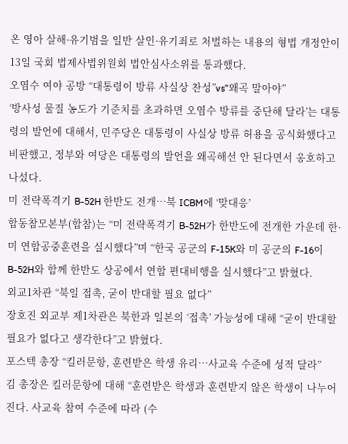온 영아 살해·유기범을 일반 살인·유기죄로 처벌하는 내용의 형법 개정안이 13일 국회 법제사법위원회 법안심사소위를 통과했다.
오염수 여야 공방 “대통령이 방류 사실상 찬성”vs”왜곡 말아야”
‘방사성 물질 농도가 기준치를 초과하면 오염수 방류를 중단해 달라’는 대통령의 발언에 대해서, 민주당은 대통령이 사실상 방류 허용을 공식화했다고 비판했고, 정부와 여당은 대통령의 발언을 왜곡해선 안 된다면서 옹호하고 나섰다.
미 전략폭격기 B-52H 한반도 전개…북 ICBM에 ‘맞대응’
합동참모본부(합참)는 “미 전략폭격기 B-52H가 한반도에 전개한 가운데 한·미 연합공중훈련을 실시했다”며 “한국 공군의 F-15K와 미 공군의 F-16이 B-52H와 함께 한반도 상공에서 연합 편대비행을 실시했다”고 밝혔다.
외교1차관 “북일 접촉, 굳이 반대할 필요 없다”
장호진 외교부 제1차관은 북한과 일본의 ‘접촉’ 가능성에 대해 “굳이 반대할 필요가 없다고 생각한다”고 밝혔다.
포스텍 총장 “킬러문항, 훈련받은 학생 유리…사교육 수준에 성적 달라”
김 총장은 킬러문항에 대해 “훈련받은 학생과 훈련받지 않은 학생이 나누어진다. 사교육 참여 수준에 따라 (수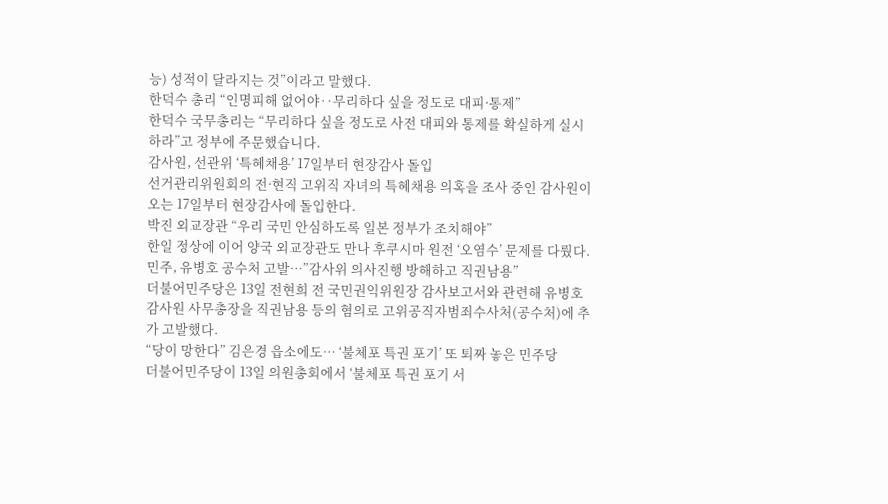능) 성적이 달라지는 것”이라고 말했다.
한덕수 총리 “인명피해 없어야‥무리하다 싶을 정도로 대피·통제”
한덕수 국무총리는 “무리하다 싶을 정도로 사전 대피와 통제를 확실하게 실시하라”고 정부에 주문했습니다.
감사원, 선관위 ‘특혜채용’ 17일부터 현장감사 돌입
선거관리위원회의 전·현직 고위직 자녀의 특혜채용 의혹을 조사 중인 감사원이 오는 17일부터 현장감사에 돌입한다.
박진 외교장관 “우리 국민 안심하도록 일본 정부가 조치해야”
한일 정상에 이어 양국 외교장관도 만나 후쿠시마 원전 ‘오염수’ 문제를 다뤘다.
민주, 유병호 공수처 고발…”감사위 의사진행 방해하고 직권남용”
더불어민주당은 13일 전현희 전 국민권익위원장 감사보고서와 관련해 유병호 감사원 사무총장을 직권남용 등의 혐의로 고위공직자범죄수사처(공수처)에 추가 고발했다.
“당이 망한다” 김은경 읍소에도… ‘불체포 특권 포기’ 또 퇴짜 놓은 민주당
더불어민주당이 13일 의원총회에서 ‘불체포 특권 포기 서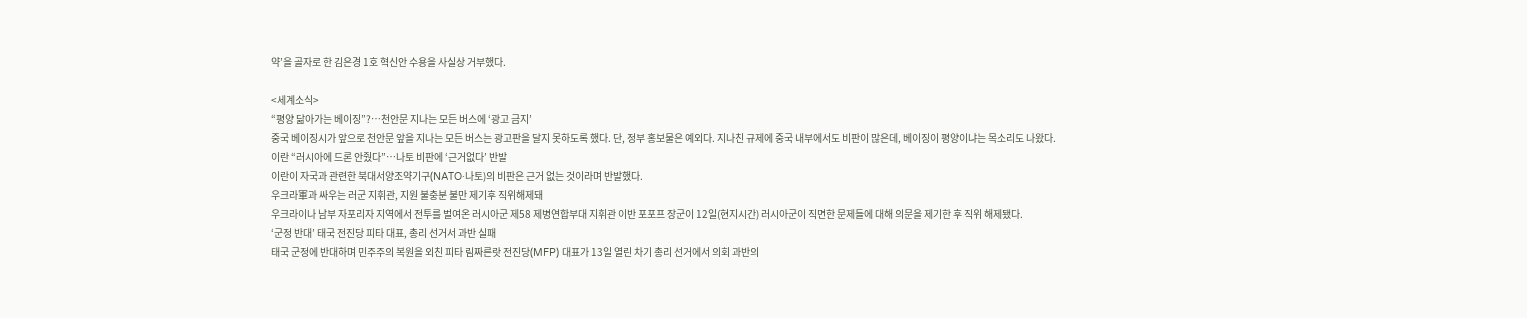약’을 골자로 한 김은경 1호 혁신안 수용을 사실상 거부했다.

<세계소식>
“평양 닮아가는 베이징”?…천안문 지나는 모든 버스에 ‘광고 금지’
중국 베이징시가 앞으로 천안문 앞을 지나는 모든 버스는 광고판을 달지 못하도록 했다. 단, 정부 홍보물은 예외다. 지나친 규제에 중국 내부에서도 비판이 많은데, 베이징이 평양이냐는 목소리도 나왔다.
이란 “러시아에 드론 안줬다”…나토 비판에 ‘근거없다’ 반발
이란이 자국과 관련한 북대서양조약기구(NATO·나토)의 비판은 근거 없는 것이라며 반발했다.
우크라軍과 싸우는 러군 지휘관, 지원 불충분 불만 제기후 직위해제돼
우크라이나 남부 자포리자 지역에서 전투를 벌여온 러시아군 제58 제병연합부대 지휘관 이반 포포프 장군이 12일(현지시간) 러시아군이 직면한 문제들에 대해 의문을 제기한 후 직위 해제됐다.
‘군정 반대’ 태국 전진당 피타 대표, 총리 선거서 과반 실패
태국 군정에 반대하며 민주주의 복원을 외친 피타 림짜른랏 전진당(MFP) 대표가 13일 열린 차기 총리 선거에서 의회 과반의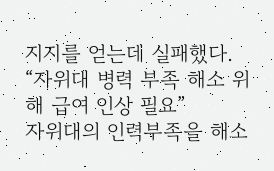지지를 얻는데 실패했다.
“자위대 병력 부족 해소 위해 급여 인상 필요”
자위대의 인력부족을 해소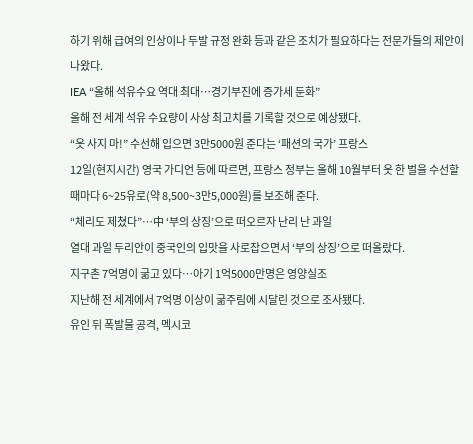하기 위해 급여의 인상이나 두발 규정 완화 등과 같은 조치가 필요하다는 전문가들의 제안이 나왔다.
IEA “올해 석유수요 역대 최대…경기부진에 증가세 둔화”
올해 전 세계 석유 수요량이 사상 최고치를 기록할 것으로 예상됐다.
“옷 사지 마!” 수선해 입으면 3만5000원 준다는 ‘패션의 국가’ 프랑스
12일(현지시간) 영국 가디언 등에 따르면, 프랑스 정부는 올해 10월부터 옷 한 벌을 수선할 때마다 6~25유로(약 8,500~3만5,000원)를 보조해 준다.
“체리도 제쳤다”…中 ‘부의 상징’으로 떠오르자 난리 난 과일
열대 과일 두리안이 중국인의 입맛을 사로잡으면서 ‘부의 상징’으로 떠올랐다.
지구촌 7억명이 굶고 있다…아기 1억5000만명은 영양실조
지난해 전 세계에서 7억명 이상이 굶주림에 시달린 것으로 조사됐다.
유인 뒤 폭발물 공격, 멕시코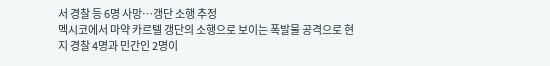서 경찰 등 6명 사망…갱단 소행 추정
멕시코에서 마약 카르텔 갱단의 소행으로 보이는 폭발물 공격으로 현지 경찰 4명과 민간인 2명이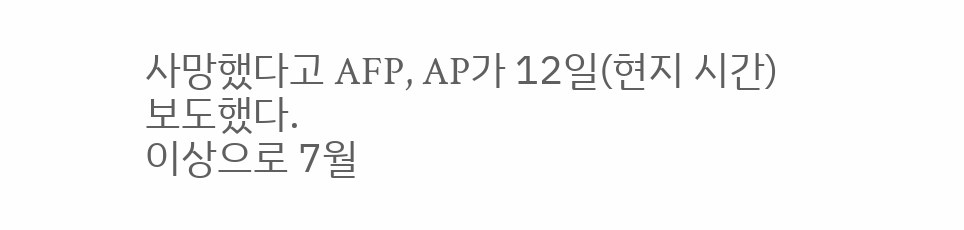사망했다고 AFP, AP가 12일(현지 시간) 보도했다.
이상으로 7월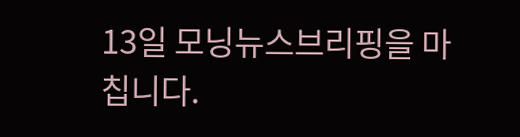13일 모닝뉴스브리핑을 마칩니다.